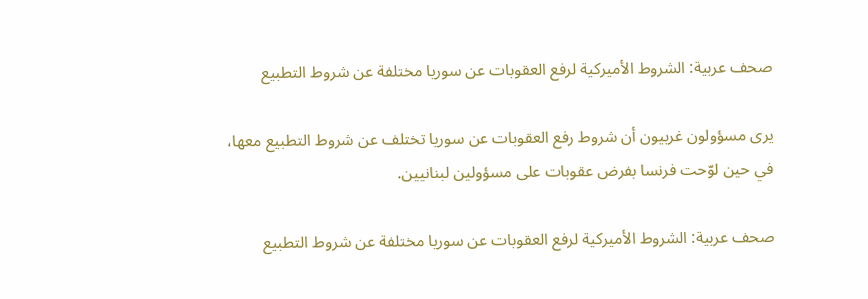صحف عربية: الشروط الأميركية لرفع العقوبات عن سوريا مختلفة عن شروط التطبيع

يرى مسؤولون غربيون أن شروط رفع العقوبات عن سوريا تختلف عن شروط التطبيع معها، في حين لوّحت فرنسا بفرض عقوبات على مسؤولين لبنانيين.

صحف عربية: الشروط الأميركية لرفع العقوبات عن سوريا مختلفة عن شروط التطبيع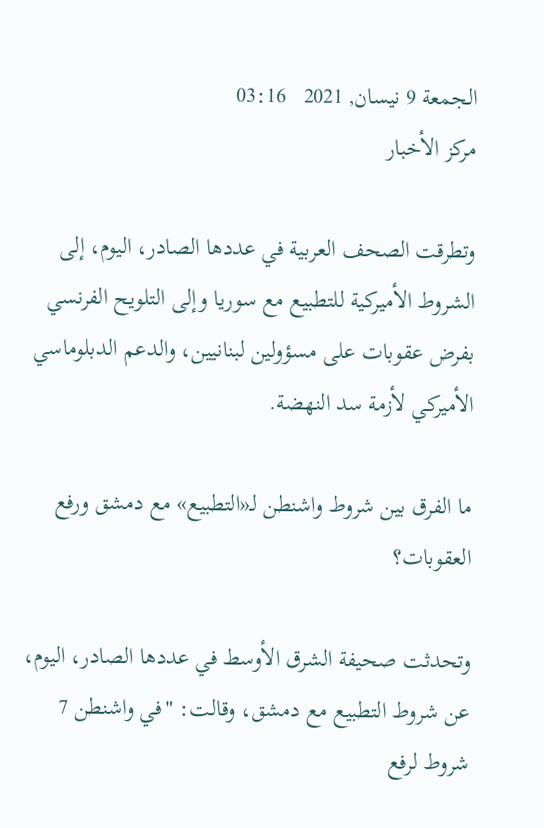الجمعة 9 نيسان, 2021   03:16
مركز الأخبار

وتطرقت الصحف العربية في عددها الصادر، اليوم، إلى الشروط الأميركية للتطبيع مع سوريا وإلى التلويح الفرنسي بفرض عقوبات على مسؤولين لبنانيين، والدعم الدبلوماسي الأميركي لأزمة سد النهضة.

ما الفرق بين شروط واشنطن لـ«التطبيع» مع دمشق ورفع العقوبات؟

وتحدثت صحيفة الشرق الأوسط في عددها الصادر، اليوم، عن شروط التطبيع مع دمشق، وقالت: "في واشنطن 7 شروط لرفع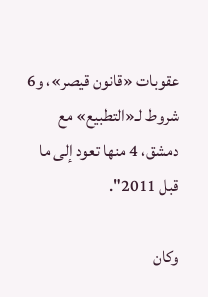عقوبات «قانون قيصر»، و6 شروط لـ«التطبيع» مع دمشق، 4 منها تعود إلى ما قبل 2011".

وكان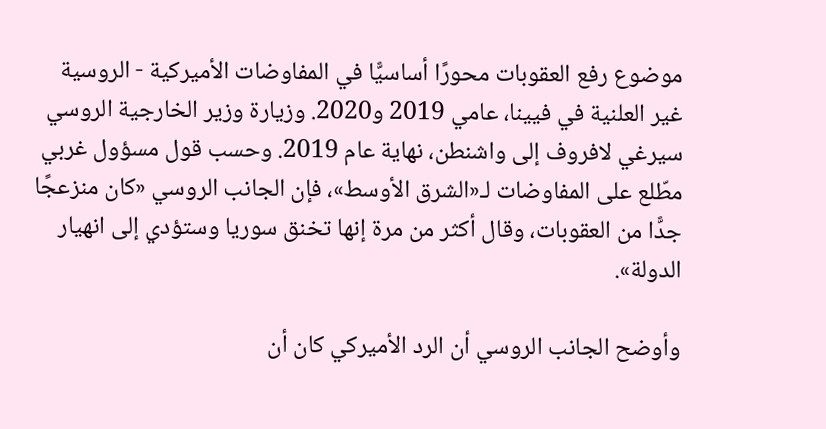موضوع رفع العقوبات محورًا أساسيًّا في المفاوضات الأميركية - الروسية غير العلنية في فيينا، عامي 2019 و2020. وزيارة وزير الخارجية الروسي سيرغي لافروف إلى واشنطن، نهاية عام 2019. وحسب قول مسؤول غربي مطّلع على المفاوضات لـ«الشرق الأوسط»، فإن الجانب الروسي «كان منزعجًا جدًّا من العقوبات، وقال أكثر من مرة إنها تخنق سوريا وستؤدي إلى انهيار الدولة».

وأوضح الجانب الروسي أن الرد الأميركي كان أن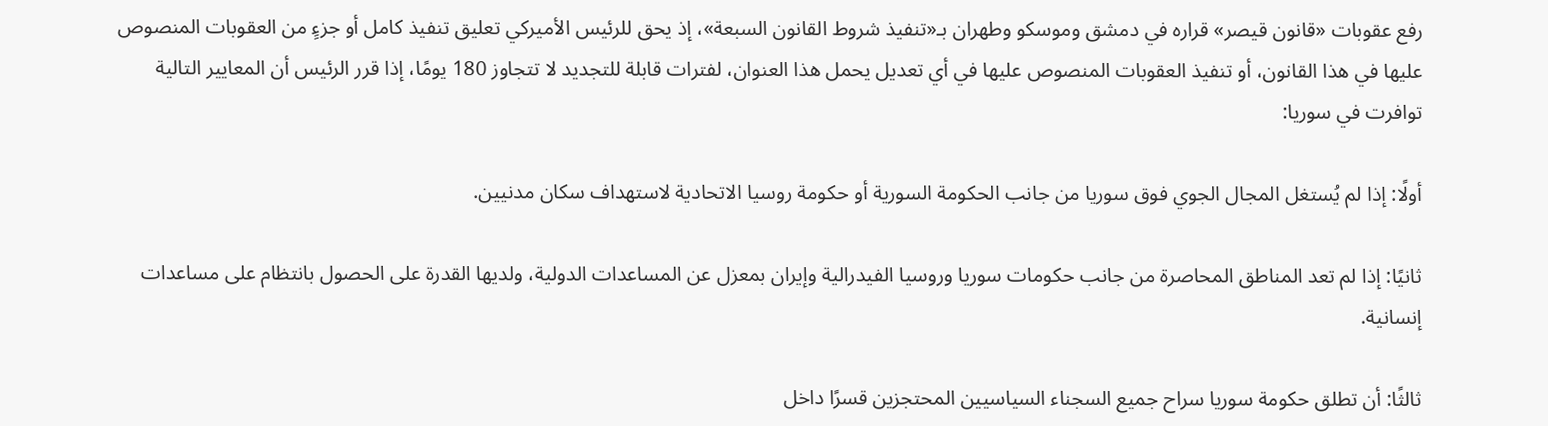رفع عقوبات «قانون قيصر» قراره في دمشق وموسكو وطهران بـ«تنفيذ شروط القانون السبعة»، إذ يحق للرئيس الأميركي تعليق تنفيذ كامل أو جزءٍ من العقوبات المنصوص عليها في هذا القانون، أو تنفيذ العقوبات المنصوص عليها في أي تعديل يحمل هذا العنوان، لفترات قابلة للتجديد لا تتجاوز 180 يومًا، إذا قرر الرئيس أن المعايير التالية توافرت في سوريا:

أولًا: إذا لم يُستغل المجال الجوي فوق سوريا من جانب الحكومة السورية أو حكومة روسيا الاتحادية لاستهداف سكان مدنيين.

ثانيًا: إذا لم تعد المناطق المحاصرة من جانب حكومات سوريا وروسيا الفيدرالية وإيران بمعزل عن المساعدات الدولية، ولديها القدرة على الحصول بانتظام على مساعدات إنسانية.

ثالثًا: أن تطلق حكومة سوريا سراح جميع السجناء السياسيين المحتجزين قسرًا داخل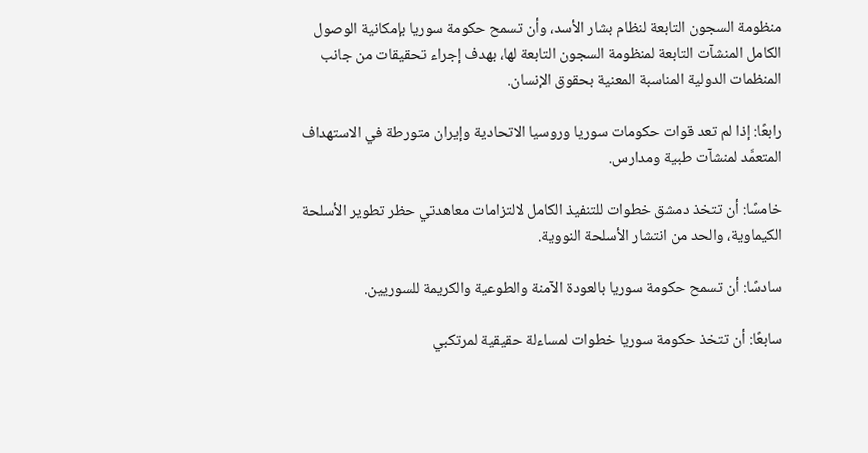منظومة السجون التابعة لنظام بشار الأسد، وأن تسمح حكومة سوريا بإمكانية الوصول الكامل المنشآت التابعة لمنظومة السجون التابعة لها، بهدف إجراء تحقيقات من جانب المنظمات الدولية المناسبة المعنية بحقوق الإنسان.

رابعًا: إذا لم تعد قوات حكومات سوريا وروسيا الاتحادية وإيران متورطة في الاستهداف المتعمَّد لمنشآت طبية ومدارس.

خامسًا: أن تتخذ دمشق خطوات للتنفيذ الكامل لالتزامات معاهدتي حظر تطوير الأسلحة الكيماوية، والحد من انتشار الأسلحة النووية.

سادسًا: أن تسمح حكومة سوريا بالعودة الآمنة والطوعية والكريمة للسوريين.

سابعًا: أن تتخذ حكومة سوريا خطوات لمساءلة حقيقية لمرتكبي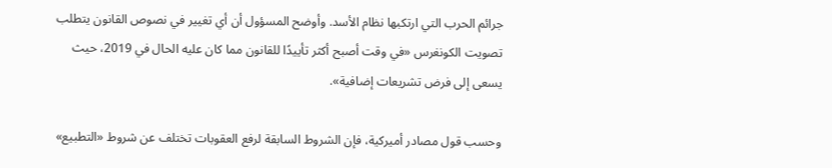جرائم الحرب التي ارتكبها نظام الأسد. وأوضح المسؤول أن أي تغيير في نصوص القانون يتطلب تصويت الكونغرس «في وقت أصبح أكثر تأييدًا للقانون مما كان عليه الحال في 2019، حيث يسعى إلى فرض تشريعات إضافية».

وحسب قول مصادر أميركية، فإن الشروط السابقة لرفع العقوبات تختلف عن شروط «التطبيع»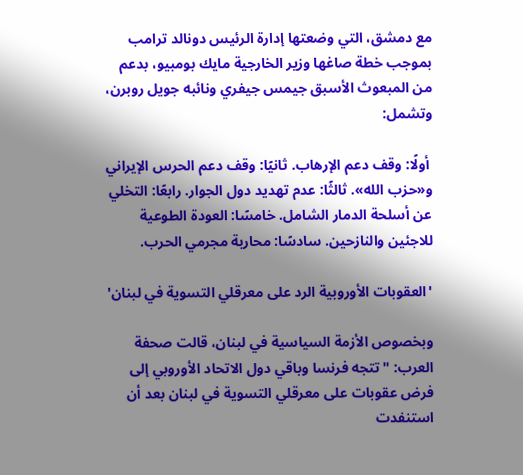مع دمشق، التي وضعتها إدارة الرئيس دونالد ترامب بموجب خطة صاغها وزير الخارجية مايك بومبيو، بدعم من المبعوث الأسبق جيمس جيفري ونائبه جويل روبرن، وتشمل:

 أولًا: وقف دعم الإرهاب. ثانيًا: وقف دعم الحرس الإيراني و«حزب الله». ثالثًا: عدم تهديد دول الجوار. رابعًا: التخلي عن أسلحة الدمار الشامل. خامسًا: العودة الطوعية للاجئين والنازحين. سادسًا: محاربة مجرمي الحرب.

'العقوبات الأوروبية الرد على معرقلي التسوية في لبنان'

وبخصوص الأزمة السياسية في لبنان، قالت صحفة العرب: "تتجه فرنسا وباقي دول الاتحاد الأوروبي إلى فرض عقوبات على معرقلي التسوية في لبنان بعد أن استنفدت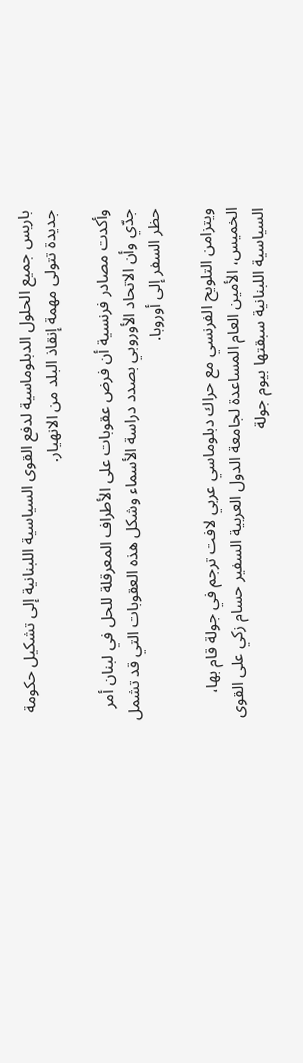باريس جميع الحلول الدبلوماسية لدفع القوى السياسية اللبنانية إلى تشكيل حكومة جديدة تتولى مهمة إنقاذ البلد من الانهيار.

وأكدت مصادر فرنسية أن فرض عقوبات على الأطراف المعرقلة للحل في لبنان أمر جدّي وأن الاتحاد الأوروبي بصدد دراسة الأسماء وشكل هذه العقوبات التي قد تشمل حظر السفر إلى أوروبا.

ويتزامن التلويح الفرنسي مع حراك دبلوماسي عربي لافت ترجم في جولة قام بها، الخميس، الأمين العام المساعدة لجامعة الدول العربية السفير حسام زكي على القوى السياسية اللبنانية سبقتها بيوم جولة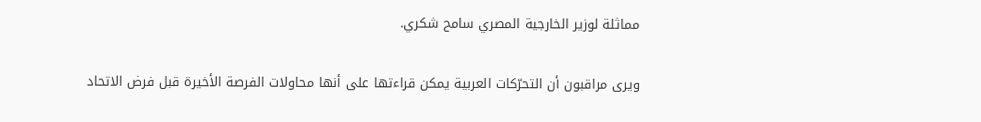مماثلة لوزير الخارجية المصري سامح شكري.

ويرى مراقبون أن التحرّكات العربية يمكن قراءتها على أنها محاولات الفرصة الأخيرة قبل فرض الاتحاد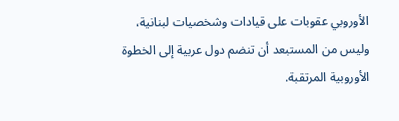الأوروبي عقوبات على قيادات وشخصيات لبنانية، وليس من المستبعد أن تنضم دول عربية إلى الخطوة الأوروبية المرتقبة.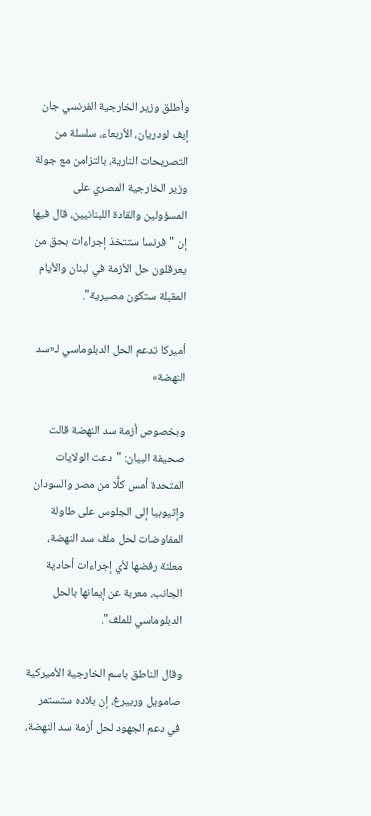وأطلق وزير الخارجية الفرنسي جان إيف لودريان، الأربعاء، سلسلة من التصريحات النارية، بالتزامن مع جولة وزير الخارجية المصري على المسؤولين والقادة اللبنانيين، قال فيها إن "فرنسا ستتخذ إجراءات بحق من يعرقلون حل الأزمة في لبنان والأيام المقبلة ستكون مصيرية".

أميركا تدعم الحل الدبلوماسي لـ«سد النهضة»

وبخصوص أزمة سد النهضة قالت صحيفة البيان: "دعت الولايات المتحدة أمس كلًّا من مصر والسودان وإثيوبيا إلى الجلوس على طاولة المفاوضات لحل ملف سد النهضة، معلنة رفضها لأي إجراءات أحادية الجانب، معربة عن إيمانها بالحل الدبلوماسي للملف".

وقال الناطق باسم الخارجية الأميركية صامويل وربيرغ، إن بلاده ستستمر في دعم الجهود لحل أزمة سد النهضة،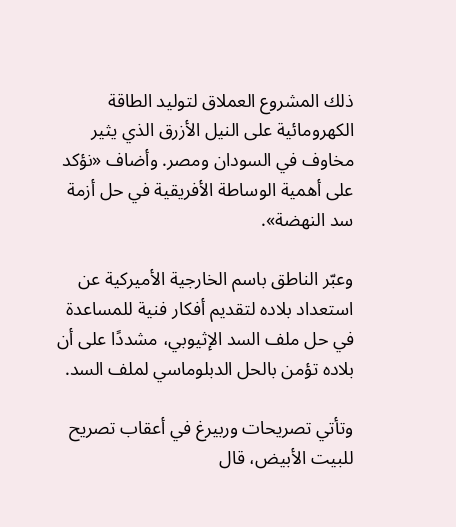ذلك المشروع العملاق لتوليد الطاقة الكهرومائية على النيل الأزرق الذي يثير مخاوف في السودان ومصر. وأضاف «نؤكد على أهمية الوساطة الأفريقية في حل أزمة سد النهضة».

وعبّر الناطق باسم الخارجية الأميركية عن استعداد بلاده لتقديم أفكار فنية للمساعدة في حل ملف السد الإثيوبي، مشددًا على أن بلاده تؤمن بالحل الدبلوماسي لملف السد.

وتأتي تصريحات وربيرغ في أعقاب تصريح للبيت الأبيض، قال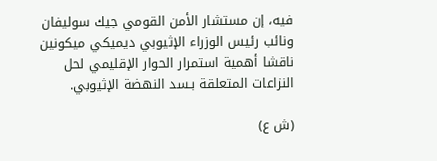فيه، إن مستشار الأمن القومي جيك سوليفان ونائب رئيس الوزراء الإثيوبي ديميكي ميكونين ناقشا أهمية استمرار الحوار الإقليمي لحل النزاعات المتعلقة بـسد النهضة الإثيوبي.

(ش ع)